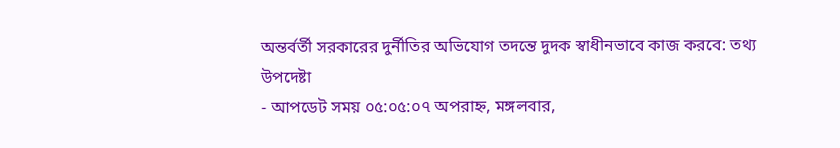অন্তর্বর্তী সরকারের দুর্নীতির অভিযোগ তদন্তে দুদক স্বাধীনভাবে কাজ করবে: তথ্য উপদেষ্টা
- আপডেট সময় ০৫:০৫:০৭ অপরাহ্ন, মঙ্গলবার,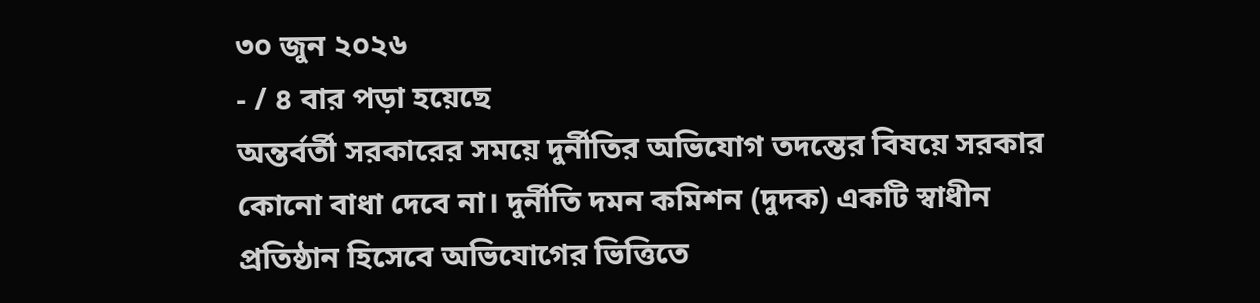৩০ জুন ২০২৬
- / ৪ বার পড়া হয়েছে
অন্তর্বর্তী সরকারের সময়ে দুর্নীতির অভিযোগ তদন্তের বিষয়ে সরকার কোনো বাধা দেবে না। দুর্নীতি দমন কমিশন (দুদক) একটি স্বাধীন প্রতিষ্ঠান হিসেবে অভিযোগের ভিত্তিতে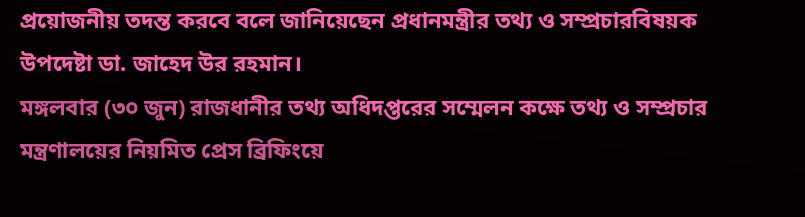প্রয়োজনীয় তদন্ত করবে বলে জানিয়েছেন প্রধানমন্ত্রীর তথ্য ও সম্প্রচারবিষয়ক উপদেষ্টা ডা. জাহেদ উর রহমান।
মঙ্গলবার (৩০ জুন) রাজধানীর তথ্য অধিদপ্তরের সম্মেলন কক্ষে তথ্য ও সম্প্রচার মন্ত্রণালয়ের নিয়মিত প্রেস ব্রিফিংয়ে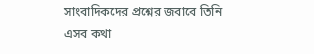সাংবাদিকদের প্রশ্নের জবাবে তিনি এসব কথা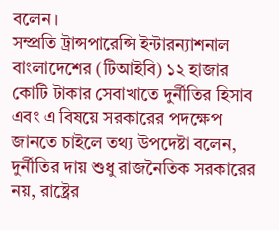বলেন।
সম্প্রতি ট্রান্সপারেন্সি ইন্টারন্যাশনাল বাংলাদেশের (টিআইবি) ১২ হাজার কোটি টাকার সেবাখাতে দুর্নীতির হিসাব এবং এ বিষয়ে সরকারের পদক্ষেপ জানতে চাইলে তথ্য উপদেষ্টা বলেন, দুর্নীতির দায় শুধু রাজনৈতিক সরকারের নয়, রাষ্ট্রের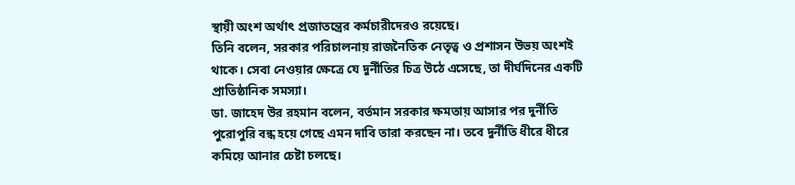স্থায়ী অংশ অর্থাৎ প্রজাতন্ত্রের কর্মচারীদেরও রয়েছে।
তিনি বলেন, সরকার পরিচালনায় রাজনৈতিক নেতৃত্ব ও প্রশাসন উভয় অংশই থাকে। সেবা নেওয়ার ক্ষেত্রে যে দুর্নীতির চিত্র উঠে এসেছে, তা দীর্ঘদিনের একটি প্রাতিষ্ঠানিক সমস্যা।
ডা. জাহেদ উর রহমান বলেন, বর্তমান সরকার ক্ষমতায় আসার পর দুর্নীতি পুরোপুরি বন্ধ হয়ে গেছে এমন দাবি তারা করছেন না। তবে দুর্নীতি ধীরে ধীরে কমিয়ে আনার চেষ্টা চলছে।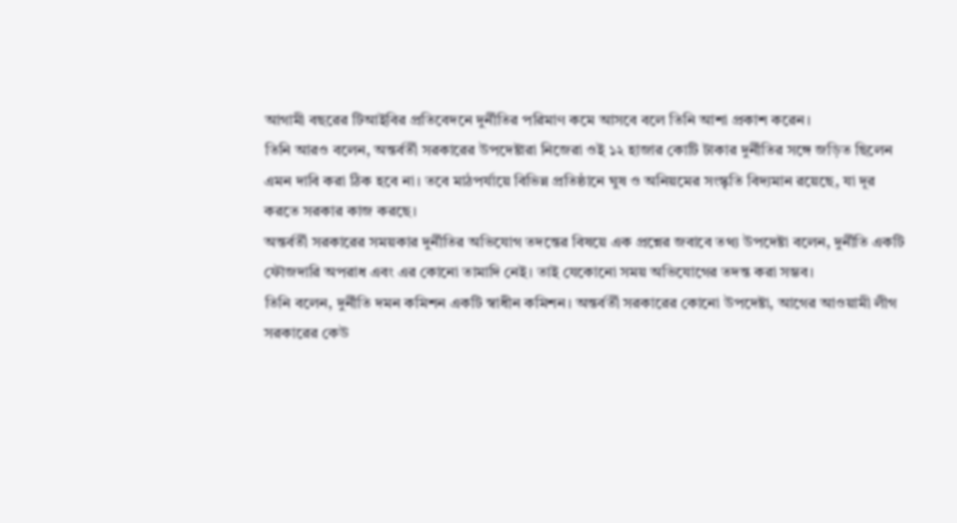আগামী বছরের টিআইবির প্রতিবেদনে দুর্নীতির পরিমাণ কমে আসবে বলে তিনি আশা প্রকাশ করেন।
তিনি আরও বলেন, অন্তর্বর্তী সরকারের উপদেষ্টারা নিজেরা ওই ১২ হাজার কোটি টাকার দুর্নীতির সঙ্গে জড়িত ছিলেন এমন দাবি করা ঠিক হবে না। তবে মাঠপর্যায়ে বিভিন্ন প্রতিষ্ঠানে ঘুষ ও অনিয়মের সংস্কৃতি বিদ্যমান রয়েছে, যা দূর করতে সরকার কাজ করছে।
অন্তর্বর্তী সরকারের সময়কার দুর্নীতির অভিযোগ তদন্তের বিষয়ে এক প্রশ্নের জবাবে তথ্য উপদেষ্টা বলেন, দুর্নীতি একটি ফৌজদারি অপরাধ এবং এর কোনো তামাদি নেই। তাই যেকোনো সময় অভিযোগের তদন্ত করা সম্ভব।
তিনি বলেন, দুর্নীতি দমন কমিশন একটি স্বাধীন কমিশন। অন্তর্বর্তী সরকারের কোনো উপদেষ্টা, আগের আওয়ামী লীগ সরকারের কেউ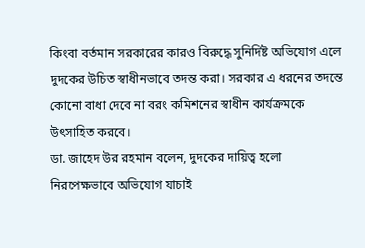কিংবা বর্তমান সরকারের কারও বিরুদ্ধে সুনির্দিষ্ট অভিযোগ এলে দুদকের উচিত স্বাধীনভাবে তদন্ত করা। সরকার এ ধরনের তদন্তে কোনো বাধা দেবে না বরং কমিশনের স্বাধীন কার্যক্রমকে উৎসাহিত করবে।
ডা. জাহেদ উর রহমান বলেন, দুদকের দায়িত্ব হলো নিরপেক্ষভাবে অভিযোগ যাচাই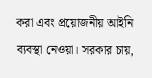করা এবং প্রয়োজনীয় আইনি ব্যবস্থা নেওয়া। সরকার চায়,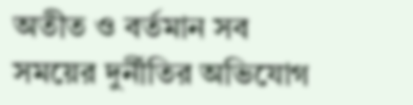অতীত ও বর্তমান সব সময়ের দুর্নীতির অভিযোগ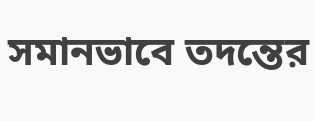সমানভাবে তদন্তের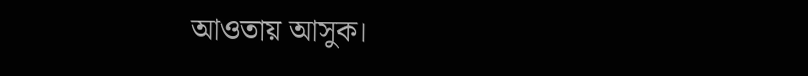আওতায় আসুক।